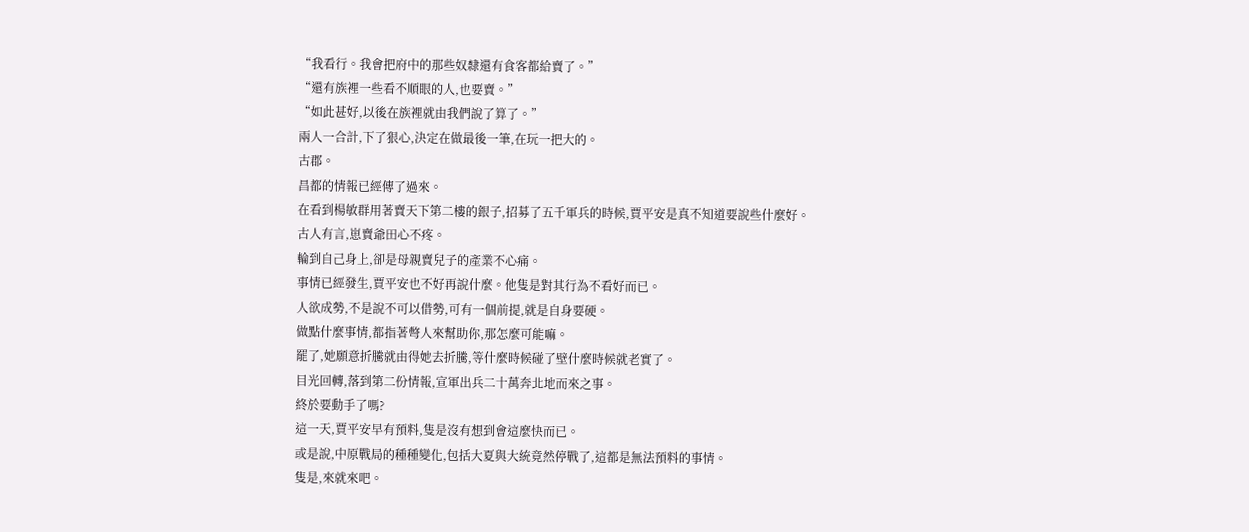“我看行。我會把府中的那些奴隸還有食客都給賣了。”
“還有族裡一些看不順眼的人,也要賣。”
“如此甚好,以後在族裡就由我們說了算了。”
兩人一合計,下了狠心,決定在做最後一筆,在玩一把大的。
古郡。
昌都的情報已經傳了過來。
在看到楊敏群用著賣天下第二樓的銀子,招募了五千軍兵的時候,賈平安是真不知道要說些什麼好。
古人有言,崽賣爺田心不疼。
輪到自己身上,卻是母親賣兒子的產業不心痛。
事情已經發生,賈平安也不好再說什麼。他隻是對其行為不看好而已。
人欲成勢,不是說不可以借勢,可有一個前提,就是自身要硬。
做點什麼事情,都指著彆人來幫助你,那怎麼可能嘛。
罷了,她願意折騰就由得她去折騰,等什麼時候碰了壁什麼時候就老實了。
目光回轉,落到第二份情報,宣軍出兵二十萬奔北地而來之事。
終於要動手了嗎?
這一天,賈平安早有預料,隻是沒有想到會這麼快而已。
或是說,中原戰局的種種變化,包括大夏與大統竟然停戰了,這都是無法預料的事情。
隻是,來就來吧。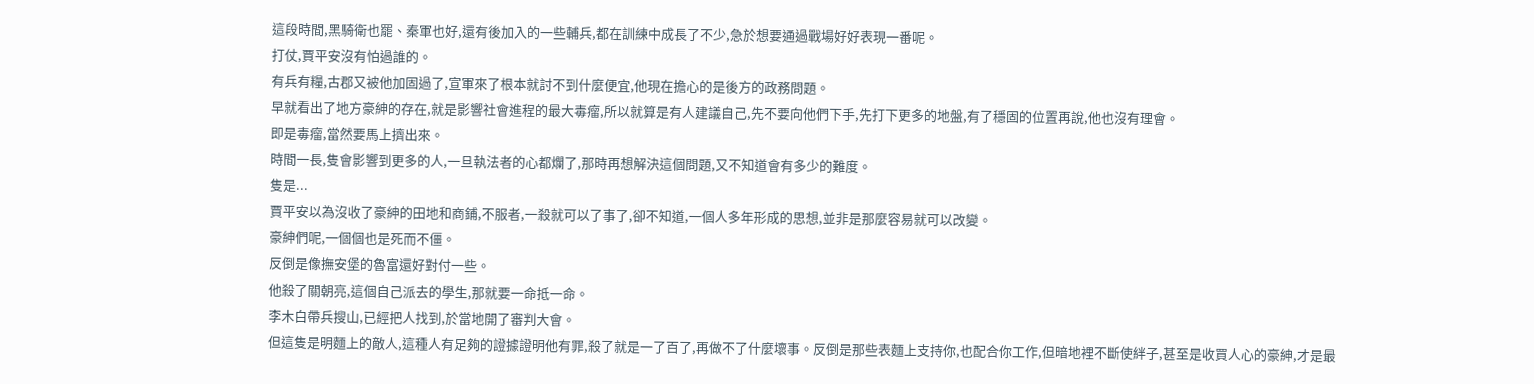這段時間,黑騎衛也罷、秦軍也好,還有後加入的一些輔兵,都在訓練中成長了不少,急於想要通過戰場好好表現一番呢。
打仗,賈平安沒有怕過誰的。
有兵有糧,古郡又被他加固過了,宣軍來了根本就討不到什麼便宜,他現在擔心的是後方的政務問題。
早就看出了地方豪紳的存在,就是影響社會進程的最大毒瘤,所以就算是有人建議自己,先不要向他們下手,先打下更多的地盤,有了穩固的位置再說,他也沒有理會。
即是毒瘤,當然要馬上擠出來。
時間一長,隻會影響到更多的人,一旦執法者的心都爛了,那時再想解決這個問題,又不知道會有多少的難度。
隻是...
賈平安以為沒收了豪紳的田地和商鋪,不服者,一殺就可以了事了,卻不知道,一個人多年形成的思想,並非是那麼容易就可以改變。
豪紳們呢,一個個也是死而不僵。
反倒是像撫安堡的魯富還好對付一些。
他殺了關朝亮,這個自己派去的學生,那就要一命抵一命。
李木白帶兵搜山,已經把人找到,於當地開了審判大會。
但這隻是明麵上的敵人,這種人有足夠的證據證明他有罪,殺了就是一了百了,再做不了什麼壞事。反倒是那些表麵上支持你,也配合你工作,但暗地裡不斷使絆子,甚至是收買人心的豪紳,才是最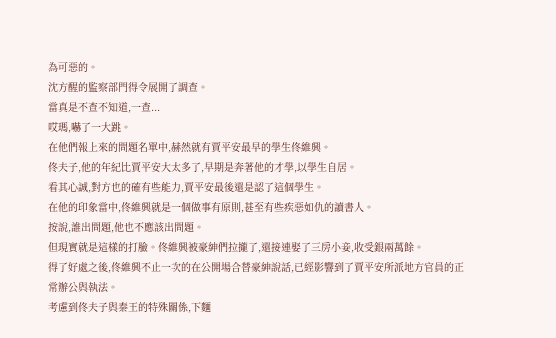為可惡的。
沈方醒的監察部門得令展開了調查。
當真是不查不知道,一查...
哎瑪,嚇了一大跳。
在他們報上來的問題名單中,赫然就有賈平安最早的學生佟維興。
佟夫子,他的年紀比賈平安大太多了,早期是奔著他的才學,以學生自居。
看其心誠,對方也的確有些能力,賈平安最後還是認了這個學生。
在他的印象當中,佟維興就是一個做事有原則,甚至有些疾惡如仇的讀書人。
按說,誰出問題,他也不應該出問題。
但現實就是這樣的打臉。佟維興被豪紳們拉攏了,還接連娶了三房小妾,收受銀兩萬餘。
得了好處之後,佟維興不止一次的在公開場合替豪紳說話,已經影響到了賈平安所派地方官員的正常辦公與執法。
考慮到佟夫子與秦王的特殊關係,下麵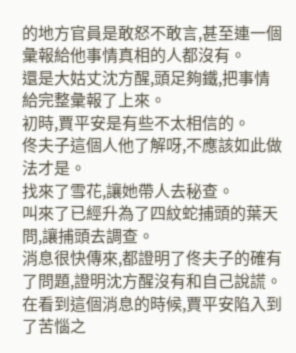的地方官員是敢怒不敢言,甚至連一個彙報給他事情真相的人都沒有。
還是大姑丈沈方醒,頭足夠鐵,把事情給完整彙報了上來。
初時,賈平安是有些不太相信的。
佟夫子這個人他了解呀,不應該如此做法才是。
找來了雪花,讓她帶人去秘查。
叫來了已經升為了四紋蛇捕頭的葉天問,讓捕頭去調查。
消息很快傳來,都證明了佟夫子的確有了問題,證明沈方醒沒有和自己說謊。
在看到這個消息的時候,賈平安陷入到了苦惱之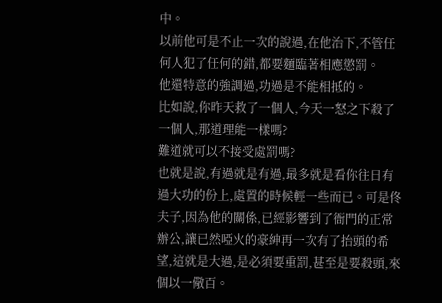中。
以前他可是不止一次的說過,在他治下,不管任何人犯了任何的錯,都要麵臨著相應懲罰。
他還特意的強調過,功過是不能相抵的。
比如說,你昨天救了一個人,今天一怒之下殺了一個人,那道理能一樣嗎?
難道就可以不接受處罰嗎?
也就是說,有過就是有過,最多就是看你往日有過大功的份上,處置的時候輕一些而已。可是佟夫子,因為他的關係,已經影響到了衙門的正常辦公,讓已然啞火的豪紳再一次有了抬頭的希望,這就是大過,是必須要重罰,甚至是要殺頭,來個以一儆百。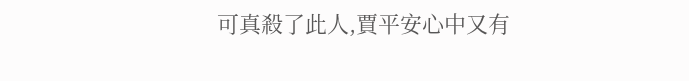可真殺了此人,賈平安心中又有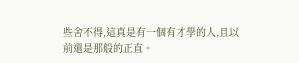些舍不得,這真是有一個有才學的人,且以前還是那般的正直。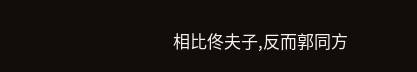相比佟夫子,反而郭同方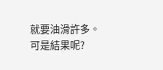就要油滑許多。
可是結果呢?